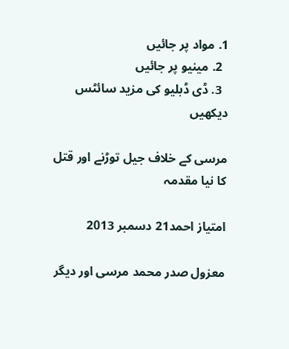1. مواد پر جائیں
  2. مینیو پر جائیں
  3. ڈی ڈبلیو کی مزید سائٹس دیکھیں

مرسی کے خلاف جیل توڑنے اور قتل کا نیا مقدمہ

امتیاز احمد21 دسمبر 2013

معزول صدر محمد مرسی اور دیگر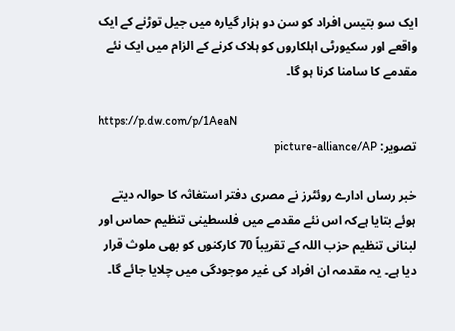ایک سو بتیس افراد کو سن دو ہزار گیارہ میں جیل توڑنے کے ایک واقعے اور سکیورٹی اہلکاروں کو ہلاک کرنے کے الزام میں ایک نئے مقدمے کا سامنا کرنا ہو گا۔

https://p.dw.com/p/1AeaN
تصویر: picture-alliance/AP

خبر رساں ادارے روئٹرز نے مصری دفتر استغاثہ کا حوالہ دیتے ہوئے بتایا ہےکہ اس نئے مقدمے میں فلسطینی تنظیم حماس اور لبنانی تنظیم حزب اللہ کے تقریباً 70 کارکنوں کو بھی ملوث قرار دیا ہے۔ یہ مقدمہ ان افراد کی غیر موجودگی میں چلایا جائے گا۔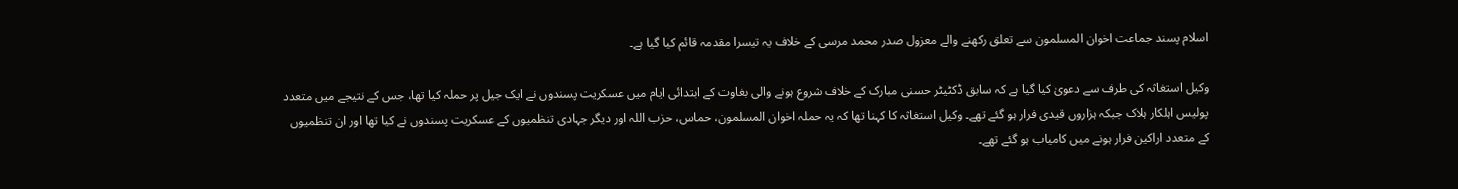اسلام پسند جماعت اخوان المسلمون سے تعلق رکھنے والے معزول صدر محمد مرسی کے خلاف یہ تیسرا مقدمہ قائم کیا گیا ہے۔

وکیل استغاثہ کی طرف سے دعویٰ کیا گیا ہے کہ سابق ڈکٹیٹر حسنی مبارک کے خلاف شروع ہونے والی بغاوت کے ابتدائی ایام میں عسکریت پسندوں نے ایک جیل پر حملہ کیا تھا، جس کے نتیجے میں متعدد پولیس اہلکار ہلاک جبکہ ہزاروں قیدی فرار ہو گئے تھے۔ وکیل استغاثہ کا کہنا تھا کہ یہ حملہ اخوان المسلمون، حماس، حزب اللہ اور دیگر جہادی تنظمیوں کے عسکریت پسندوں نے کیا تھا اور ان تنظمیوں کے متعدد اراکین فرار ہونے میں کامیاب ہو گئے تھے۔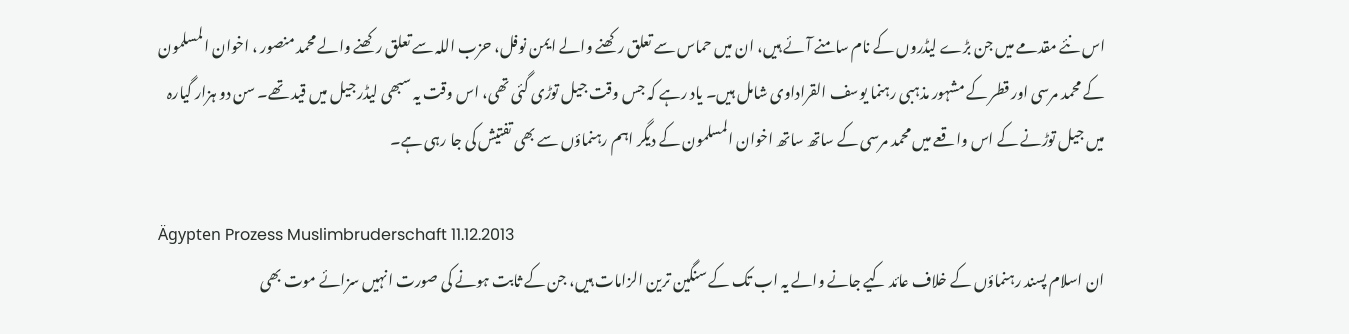اس نئے مقدمے میں جن بڑے لیڈروں کے نام سامنے آئے ہیں، ان میں حماس سے تعلق رکھنے والے ایمن نوفل، حزب اللہ سے تعلق رکھنے والے محمد منصور ، اخوان المسلمون کے محمد مرسی اور قطر کے مشہور مذہبی رہنما یوسف القراداوی شامل ہیں۔ یاد رہے کہ جس وقت جیل توڑی گئی تھی، اس وقت یہ سبھی لیڈر جیل میں قید تھے۔ سن دو ہزار گیارہ میں جیل توڑنے کے اس واقعے میں محمد مرسی کے ساتھ ساتھ اخوان المسلمون کے دیگر اہم رہنماؤں سے بھی تفتیش کی جا رہی ہے۔

Ägypten Prozess Muslimbruderschaft 11.12.2013
ان اسلام پسند رہنماؤں کے خلاف عائد کیے جانے والے یہ اب تک کے سنگین ترین الزامات ہیں، جن کے ثابت ہونے کی صورت انہیں سزائے موت بھی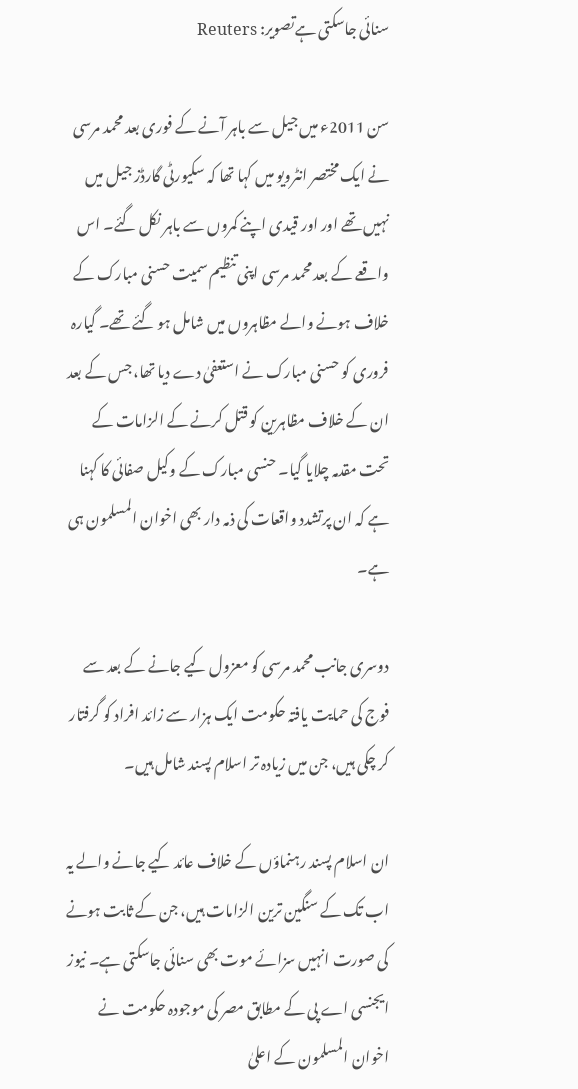سنائی جاسکتی ہےتصویر: Reuters

سن 2011ء میں جیل سے باہر آنے کے فوری بعد محمد مرسی نے ایک مختصر انٹرویو میں کہا تھا کہ سکیورٹی گارڈز جیل میں نہیں تھے اور اور قیدی اپنے کمروں سے باہر نکل گئے۔ اس واقعے کے بعد محمد مرسی اپنی تنظیم سمیت حسنی مبارک کے خلاف ہونے والے مظاہروں میں شامل ہو گئے تھے۔ گیارہ فروری کو حسنی مبارک نے استعفیٰ دے دیا تھا، جس کے بعد ان کے خلاف مظاہرین کو قتل کرنے کے الزامات کے تحت مقدمہ چلایا گیا۔ حنسی مبارک کے وکیل صفائی کا کہنا ہے کہ ان پرتشدد واقعات کی ذمہ دار بھی اخوان المسلمون ہی ہے۔

دوسری جانب محمد مرسی کو معزول کیے جانے کے بعد سے فوج کی حمایت یافتہ حکومت ایک ہزار سے زائد افراد کو گرفتار کر چکی ہیں، جن میں زیادہ تر اسلام پسند شامل ہیں۔

ان اسلام پسند رہنماؤں کے خلاف عائد کیے جانے والے یہ اب تک کے سنگین ترین الزامات ہیں، جن کے ثابت ہونے کی صورت انہیں سزائے موت بھی سنائی جاسکتی ہے۔ نیوز ایجنسی اے پی کے مطابق مصر کی موجودہ حکومت نے اخوان المسلمون کے اعلیٰ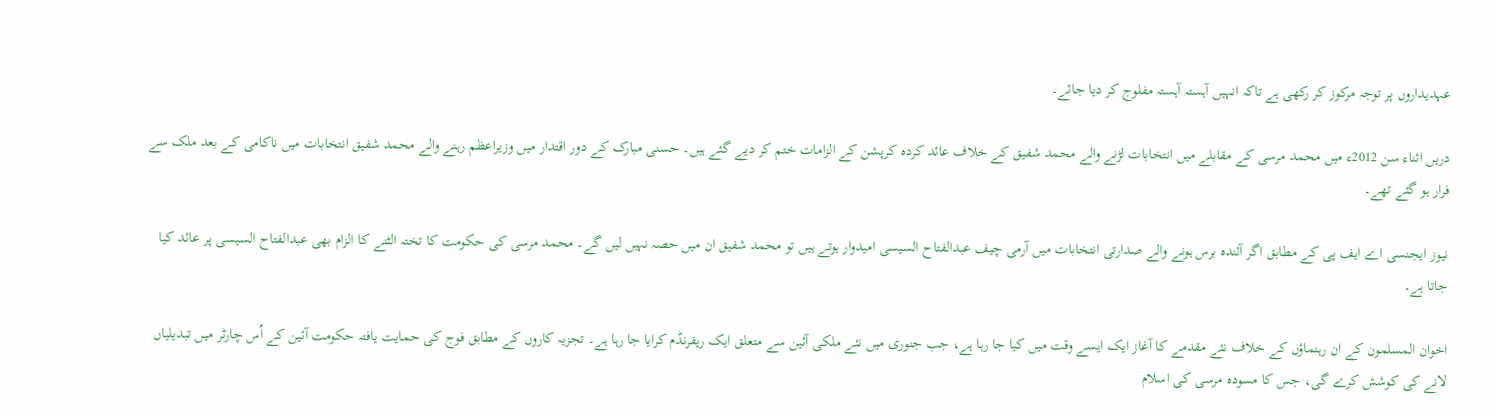عہدیداروں پر توجہ مرکوز کر رکھی ہے تاکہ انہیں آہستہ آہستہ مفلوج کر دیا جائے۔

دریں اثناء سن 2012ء میں محمد مرسی کے مقابلے میں انتخابات لڑنے والے محمد شفیق کے خلاف عائد کردہ کرپشن کے الزامات ختم کر دیے گئے ہیں۔ حسنی مبارک کے دور اقتدار میں وزیراعظم رہنے والے محمد شفیق انتخابات میں ناکامی کے بعد ملک سے فرار ہو گئے تھے۔

نیوز ایجنسی اے ایف پی کے مطابق اگر آئندہ برس ہونے والے صدارتی انتخابات میں آرمی چیف عبدالفتاح السیسی امیدوار ہوتے ہیں تو محمد شفیق ان میں حصہ نہیں لیں گے۔ محمد مرسی کی حکومت کا تختہ الٹنے کا الزام بھی عبدالفتاح السیسی پر عائد کیا جاتا ہے۔

اخوان المسلمون کے ان رہنماؤں کے خلاف نئے مقدمے کا آغاز ایک ایسے وقت میں کیا جا رہا ہے، جب جنوری میں نئے ملکی آئین سے متعلق ایک ریفرنڈم کرایا جا رہا ہے۔ تجزیہ کاروں کے مطابق فوج کی حمایت یافتہ حکومت آئین کے اُس چارٹر میں تبدیلیاں لانے کی کوشش کرے گی، جس کا مسودہ مرسی کی اسلام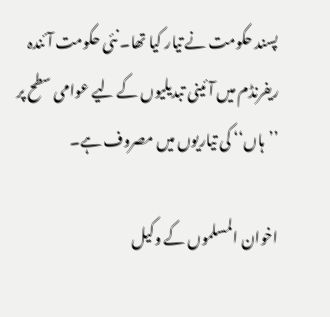پسند حکومت نے تیار کیا تھا۔ نئی حکومت آئندہ ریفرنڈم میں آئینی تبدیلیوں کے لیے عوامی سطح پر ’’ہاں‘‘ کی تیاریوں میں مصروف ہے۔

اخوان المسلموں کے وکیل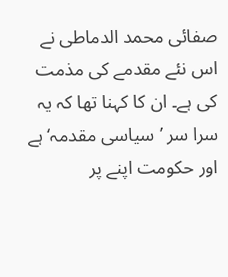صفائی محمد الدماطی نے اس نئے مقدمے کی مذمت کی ہے۔ ان کا کہنا تھا کہ یہ سرا سر ’سیاسی مقدمہ‘ ہے اور حکومت اپنے پر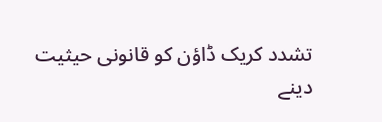تشدد کریک ڈاؤن کو قانونی حیثیت دینے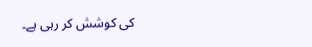کی کوشش کر رہی ہے۔